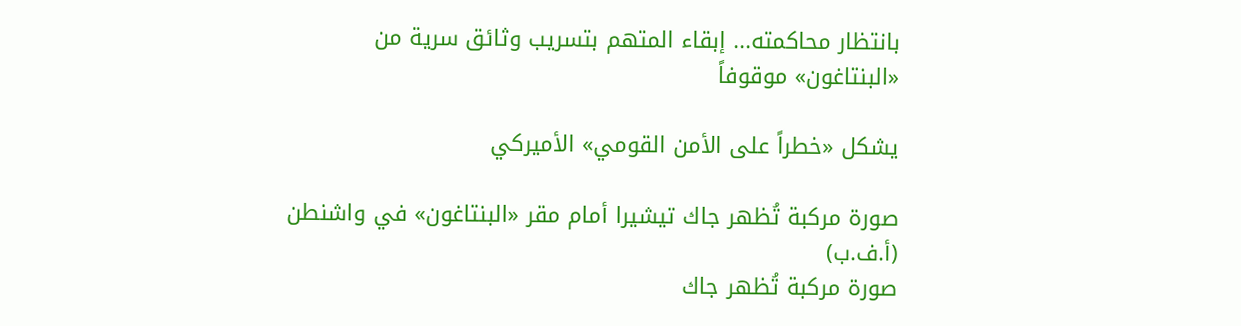بانتظار محاكمته... إبقاء المتهم بتسريب وثائق سرية من «البنتاغون» موقوفاً

يشكل «خطراً على الأمن القومي» الأميركي

صورة مركبة تُظهر جاك تيشيرا أمام مقر «البنتاغون» في واشنطن (أ.ف.ب)
صورة مركبة تُظهر جاك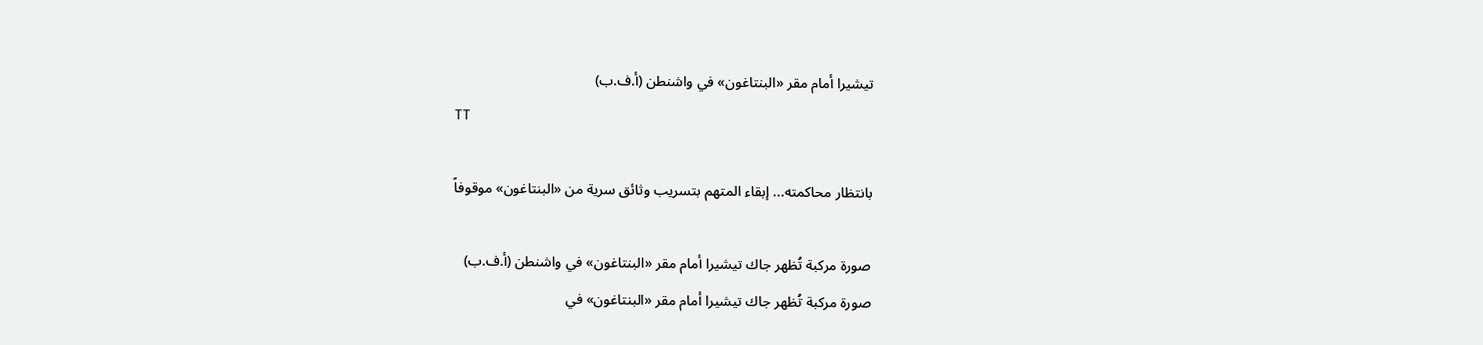تيشيرا أمام مقر «البنتاغون» في واشنطن (أ.ف.ب)
TT

بانتظار محاكمته... إبقاء المتهم بتسريب وثائق سرية من «البنتاغون» موقوفاً

صورة مركبة تُظهر جاك تيشيرا أمام مقر «البنتاغون» في واشنطن (أ.ف.ب)
صورة مركبة تُظهر جاك تيشيرا أمام مقر «البنتاغون» في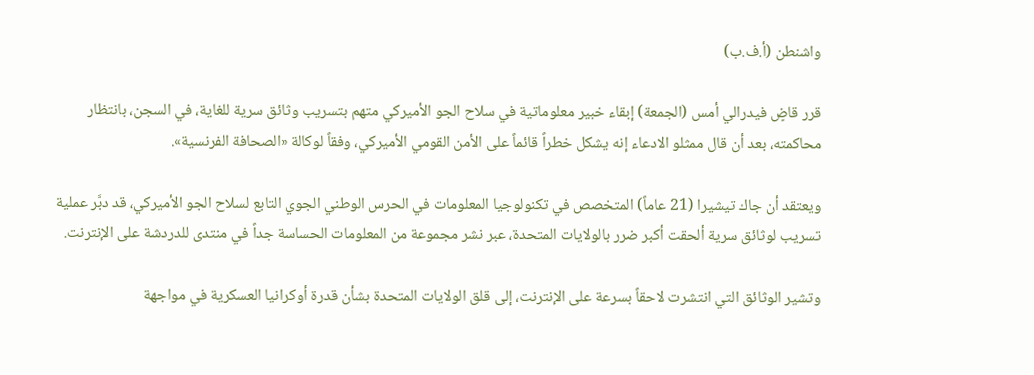واشنطن (أ.ف.ب)

قرر قاضٍ فيدرالي أمس (الجمعة) إبقاء خبير معلوماتية في سلاح الجو الأميركي متهم بتسريب وثائق سرية للغاية، في السجن، بانتظار محاكمته، بعد أن قال ممثلو الادعاء إنه يشكل خطراً قائماً على الأمن القومي الأميركي، وفقاً لوكالة «الصحافة الفرنسية».

ويعتقد أن جاك تيشيرا (21 عاماً) المتخصص في تكنولوجيا المعلومات في الحرس الوطني الجوي التابع لسلاح الجو الأميركي، قد دبَّر عملية تسريب لوثائق سرية ألحقت أكبر ضرر بالولايات المتحدة، عبر نشر مجموعة من المعلومات الحساسة جداً في منتدى للدردشة على الإنترنت.

وتشير الوثائق التي انتشرت لاحقاً بسرعة على الإنترنت، إلى قلق الولايات المتحدة بشأن قدرة أوكرانيا العسكرية في مواجهة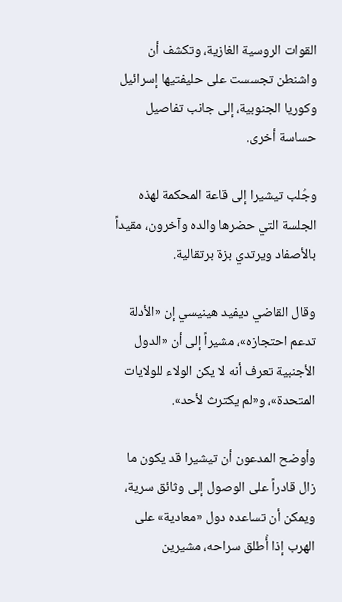القوات الروسية الغازية، وتكشف أن واشنطن تجسست على حليفتيها إسرائيل وكوريا الجنوبية، إلى جانب تفاصيل حساسة أخرى.

وجُلب تيشيرا إلى قاعة المحكمة لهذه الجلسة التي حضرها والده وآخرون، مقيداً بالأصفاد ويرتدي بزة برتقالية.

وقال القاضي ديفيد هينيسي إن «الأدلة تدعم احتجازه»، مشيراً إلى أن «الدول الأجنبية تعرف أنه لا يكن الولاء للولايات المتحدة»، و«لم يكترث لأحد».

وأوضح المدعون أن تيشيرا قد يكون ما زال قادراً على الوصول إلى وثائق سرية، ويمكن أن تساعده دول «معادية» على الهرب إذا أُطلق سراحه، مشيرين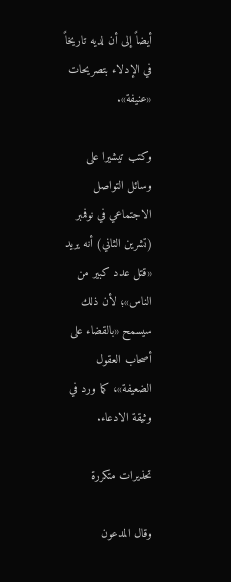أيضاً إلى أن لديه تاريخاً في الإدلاء بتصريحات «عنيفة».

وكتب تيشيرا على وسائل التواصل الاجتماعي في نوفمبر (تشرين الثاني) أنه يريد «قتل عدد كبير من الناس»؛ لأن ذلك سيسمح «بالقضاء على أصحاب العقول الضعيفة»، كما ورد في وثيقة الادعاء.

تحذيرات متكررة

وقال المدعون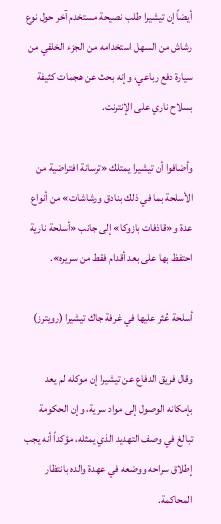أيضاً إن تيشيرا طلب نصيحة مستخدم آخر حول نوع رشاش من السهل استخدامه من الجزء الخلفي من سيارة دفع رباعي، وإنه بحث عن هجمات كثيفة بسلاح ناري على الإنترنت.

وأضافوا أن تيشيرا يمتلك «ترسانة افتراضية من الأسلحة بما في ذلك بنادق ورشاشات» من أنواع عدة و«قاذفات بازوكا» إلى جانب «أسلحة نارية احتفظ بها على بعد أقدام فقط من سريره».

أسلحة عُثر عليها في غرفة جاك تيشيرا (رويترز)

وقال فريق الدفاع عن تيشيرا إن موكله لم يعد بإمكانه الوصول إلى مواد سرية، وإن الحكومة تبالغ في وصف التهديد الذي يمثله، مؤكداً أنه يجب إطلاق سراحه ووضعه في عهدة والده بانتظار المحاكمة.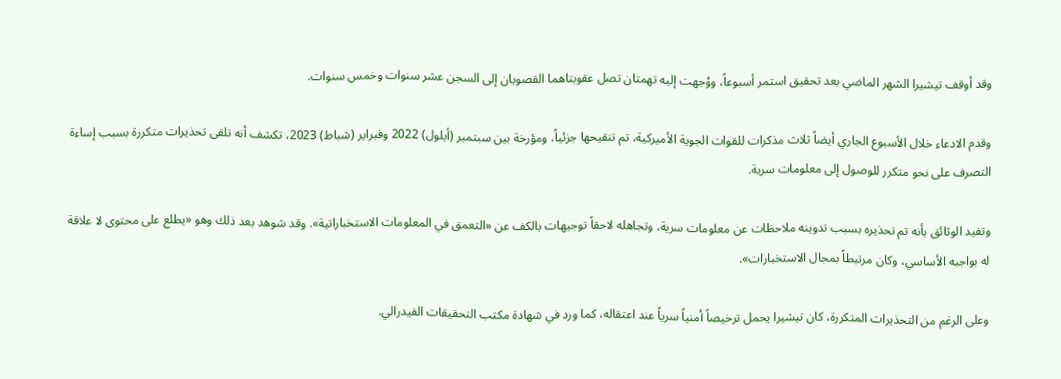وقد أوقف تيشيرا الشهر الماضي بعد تحقيق استمر أسبوعاً، ووُجهت إليه تهمتان تصل عقوبتاهما القصويان إلى السجن عشر سنوات وخمس سنوات.

وقدم الادعاء خلال الأسبوع الجاري أيضاً ثلاث مذكرات للقوات الجوية الأميركية، تم تنقيحها جزئياً، ومؤرخة بين سبتمبر (أيلول) 2022 وفبراير (شباط) 2023، تكشف أنه تلقى تحذيرات متكررة بسبب إساءة التصرف على نحو متكرر للوصول إلى معلومات سرية.

وتفيد الوثائق بأنه تم تحذيره بسبب تدوينه ملاحظات عن معلومات سرية، وتجاهله لاحقاً توجيهات بالكف عن «التعمق في المعلومات الاستخباراتية». وقد شوهد بعد ذلك وهو «يطلع على محتوى لا علاقة له بواجبه الأساسي، وكان مرتبطاً بمجال الاستخبارات».

وعلى الرغم من التحذيرات المتكررة، كان تيشيرا يحمل ترخيصاً أمنياً سرياً عند اعتقاله، كما ورد في شهادة مكتب التحقيقات الفيدرالي.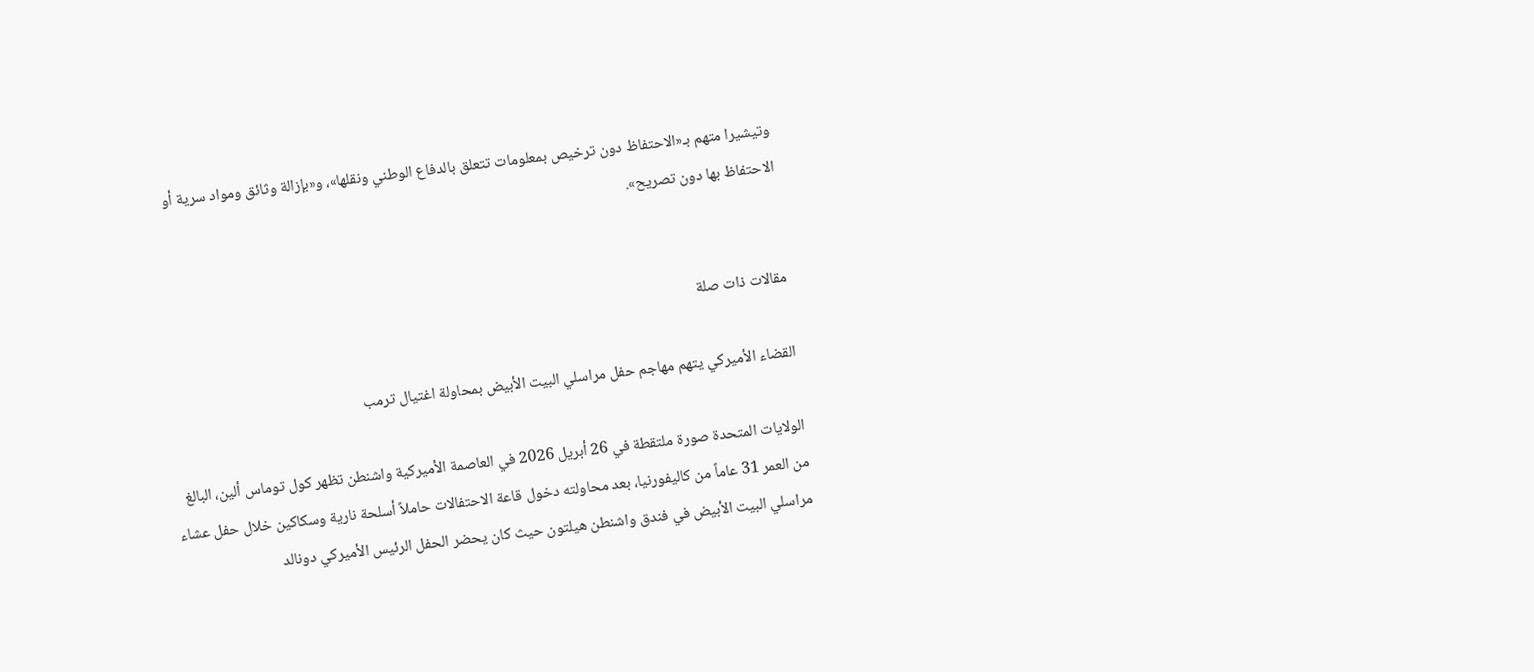وتيشيرا متهم بـ«الاحتفاظ دون ترخيص بمعلومات تتعلق بالدفاع الوطني ونقلها»، و«بإزالة وثائق ومواد سرية أو الاحتفاظ بها دون تصريح».


مقالات ذات صلة

القضاء الأميركي يتهم مهاجم حفل مراسلي البيت الأبيض بمحاولة اغتيال ترمب

الولايات المتحدة صورة ملتقطة في 26 أبريل 2026 في العاصمة الأميركية واشنطن تظهر كول توماس ألين، البالغ من العمر 31 عاماً من كاليفورنيا، بعد محاولته دخول قاعة الاحتفالات حاملاً أسلحة نارية وسكاكين خلال حفل عشاء مراسلي البيت الأبيض في فندق واشنطن هيلتون حيث كان يحضر الحفل الرئيس الأميركي دونالد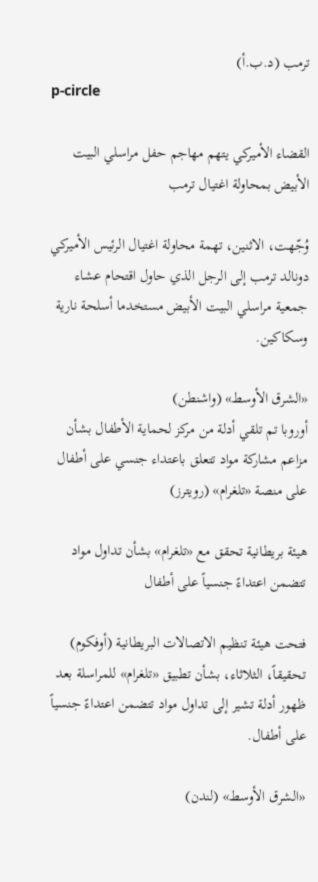ترمب (د.ب.أ)
p-circle

القضاء الأميركي يتهم مهاجم حفل مراسلي البيت الأبيض بمحاولة اغتيال ترمب

وُجّهت، الاثنين، تهمة محاولة اغتيال الرئيس الأميركي دونالد ترمب إلى الرجل الذي حاول اقتحام عشاء جمعية مراسلي البيت الأبيض مستخدما أسلحة نارية وسكاكين.

«الشرق الأوسط» (واشنطن)
أوروبا تم تلقي أدلة من مركز لحماية الأطفال بشأن مزاعم مشاركة مواد تتعلق باعتداء جنسي على أطفال على منصة «تلغرام» (رويترز)

هيئة بريطانية تحقق مع «تلغرام» بشأن تداول مواد تتضمن اعتداءً جنسياً على أطفال

فتحت هيئة تنظيم الاتصالات البريطانية (أوفكوم) تحقيقاً، الثلاثاء، بشأن تطبيق «تلغرام» للمراسلة بعد ظهور أدلة تشير إلى تداول مواد تتضمن اعتداءً جنسياً على أطفال.

«الشرق الأوسط» (لندن)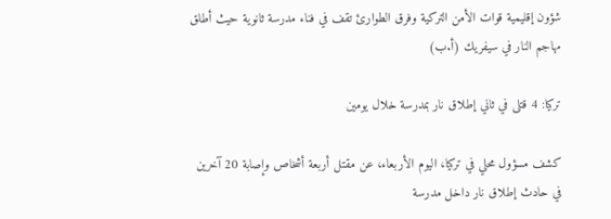شؤون إقليمية قوات الأمن التركية وفرق الطوارئ تقف في فناء مدرسة ثانوية حيث أطلق مهاجم النار في سيفريك (أ.ب)

تركيا: 4 قتلى في ثاني إطلاق نار بمدرسة خلال يومين

كشف مسؤول محلي في تركيا، اليوم الأربعاء، عن مقتل أربعة أشخاص وإصابة 20 آخرين في حادث إطلاق نار داخل مدرسة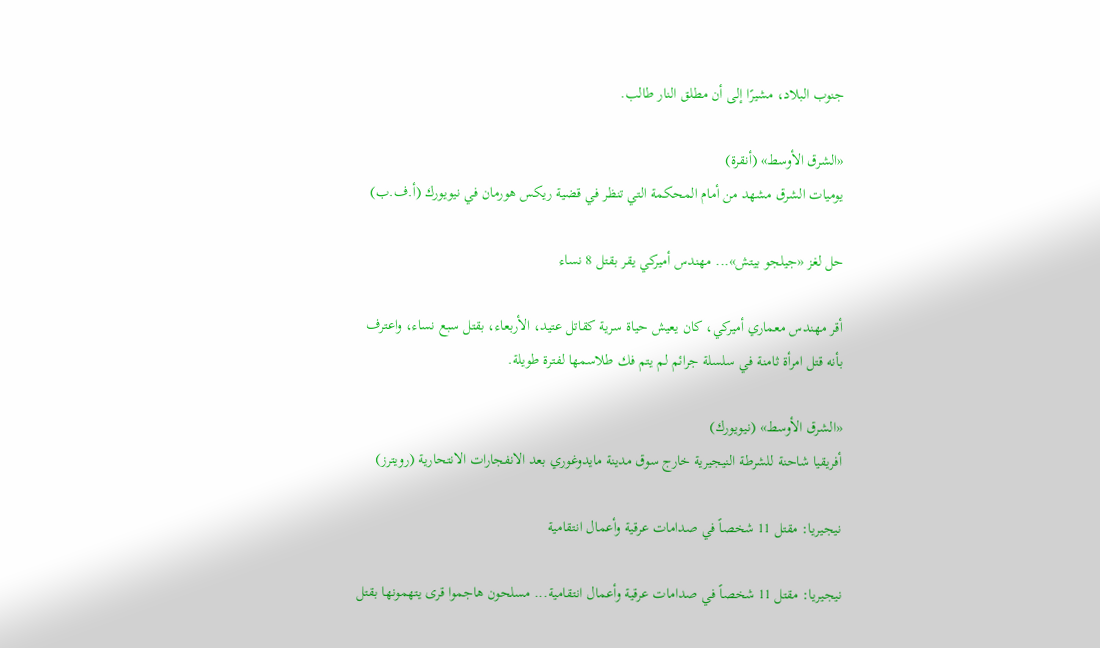جنوب البلاد، مشيرًا إلى أن مطلق النار طالب.

«الشرق الأوسط» (أنقرة)
يوميات الشرق مشهد من أمام المحكمة التي تنظر في قضية ريكس هورمان في نيويورك (أ.ف.ب)

حل لغز «جيلجو بيتش»... مهندس أميركي يقر بقتل 8 نساء

أقر مهندس معماري أميركي، كان يعيش حياة سرية كقاتل عتيد، الأربعاء، بقتل سبع نساء، واعترف بأنه قتل امرأة ثامنة في سلسلة جرائم لم يتم فك طلاسمها لفترة طويلة.

«الشرق الأوسط» (نيويورك)
أفريقيا شاحنة للشرطة النيجيرية خارج سوق مدينة مايدوغوري بعد الانفجارات الانتحارية (رويترز)

نيجيريا: مقتل 11 شخصاً في صدامات عرقية وأعمال انتقامية

نيجيريا: مقتل 11 شخصاً في صدامات عرقية وأعمال انتقامية... مسلحون هاجموا قرى يتهمونها بقتل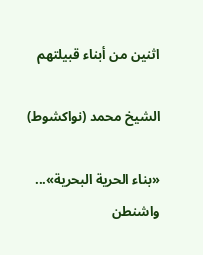اثنين من أبناء قبيلتهم

الشيخ محمد (نواكشوط)

«بناء الحرية البحرية»... واشنطن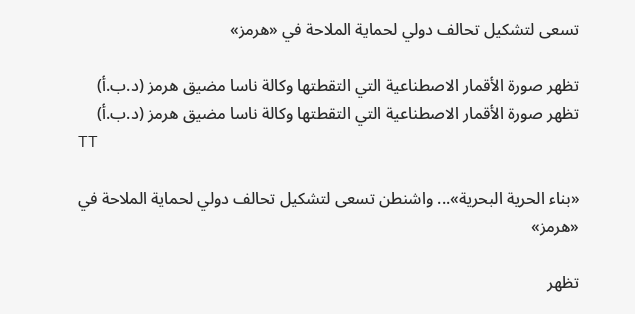تسعى لتشكيل تحالف دولي لحماية الملاحة في «هرمز»

تظهر صورة الأقمار الاصطناعية التي التقطتها وكالة ناسا مضيق هرمز (د.ب.أ)
تظهر صورة الأقمار الاصطناعية التي التقطتها وكالة ناسا مضيق هرمز (د.ب.أ)
TT

«بناء الحرية البحرية»... واشنطن تسعى لتشكيل تحالف دولي لحماية الملاحة في «هرمز»

تظهر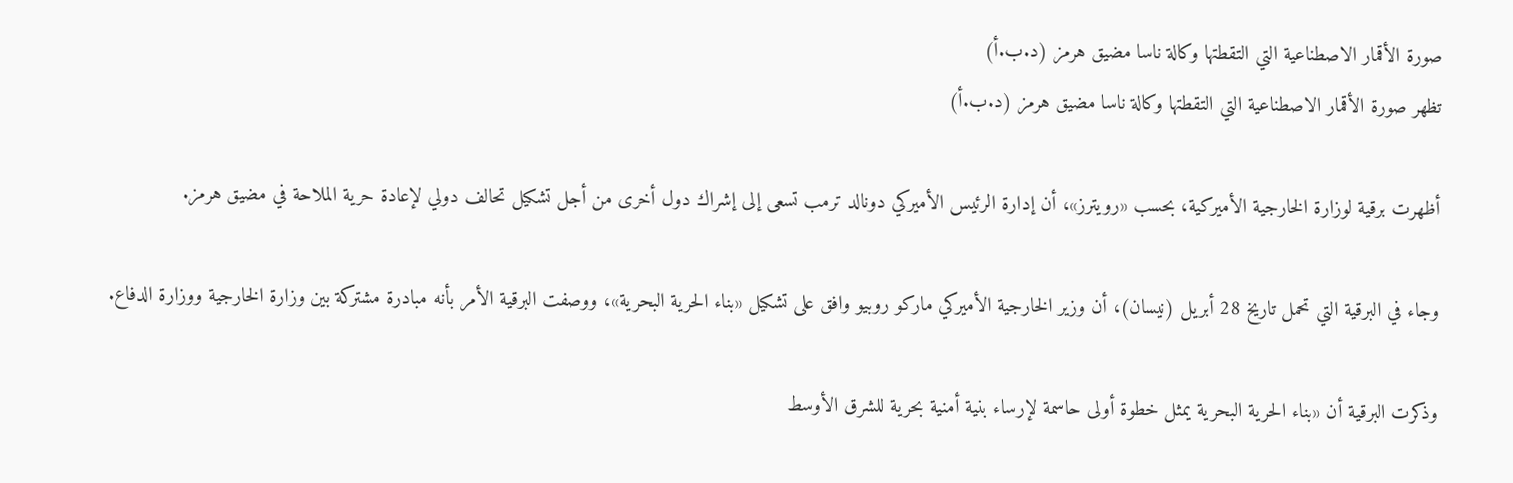صورة الأقمار الاصطناعية التي التقطتها وكالة ناسا مضيق هرمز (د.ب.أ)
تظهر صورة الأقمار الاصطناعية التي التقطتها وكالة ناسا مضيق هرمز (د.ب.أ)

أظهرت برقية لوزارة الخارجية الأميركية، بحسب «رويترز»، أن إدارة الرئيس الأميركي دونالد ترمب تسعى إلى إشراك دول أخرى من أجل تشكيل تحالف دولي لإعادة حرية الملاحة في مضيق هرمز.

وجاء في البرقية التي تحمل تاريخ 28 أبريل (نيسان)، أن وزير الخارجية الأميركي ماركو روبيو وافق على تشكيل «بناء الحرية البحرية»، ووصفت البرقية الأمر بأنه مبادرة مشتركة بين وزارة الخارجية ‌ووزارة الدفاع.

وذكرت البرقية ‌أن «بناء الحرية البحرية يمثل خطوة ‌أولى حاسمة لإرساء بنية أمنية بحرية للشرق الأوسط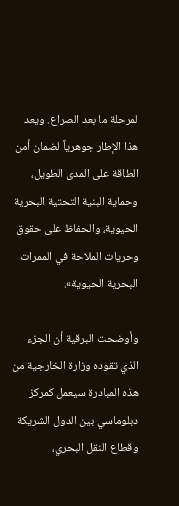لمرحلة ما بعد الصراع. ويعد هذا الإطار جوهرياً لضمان أمن الطاقة على المدى الطويل، وحماية البنية التحتية البحرية الحيوية، والحفاظ على حقوق وحريات الملاحة في الممرات البحرية الحيوية».

وأوضحت البرقية أن الجزء الذي تقوده وزارة الخارجية من هذه المبادرة سيعمل ‌كمركز دبلوماسي بين الدول ‌الشريكة وقطاع النقل البحري،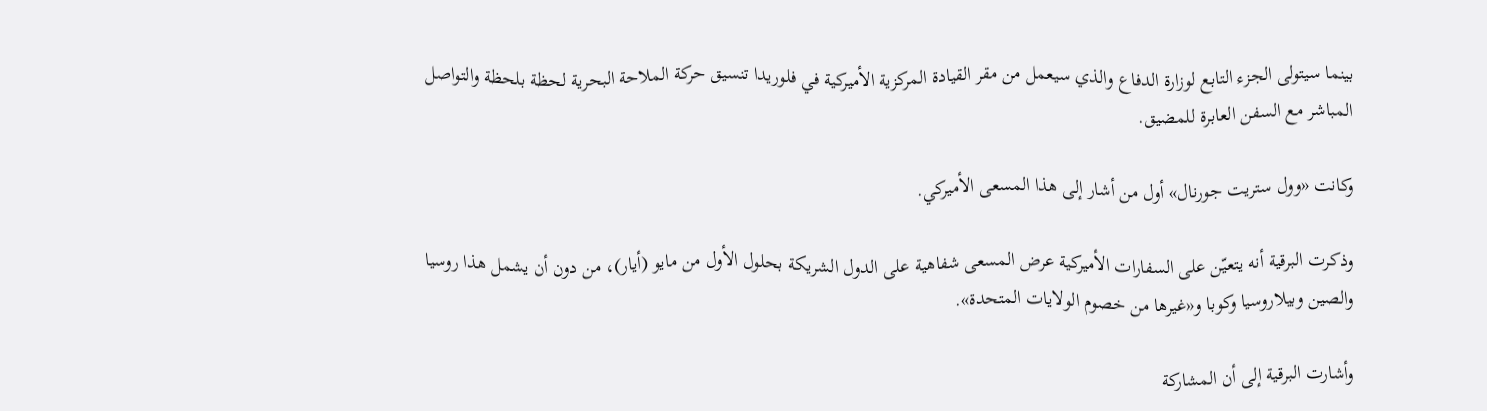بينما سيتولى الجزء التابع ‌لوزارة الدفاع والذي سيعمل من مقر القيادة المركزية ‌الأميركية في فلوريدا تنسيق حركة الملاحة البحرية لحظة بلحظة والتواصل المباشر مع السفن العابرة للمضيق.

وكانت «وول ستريت جورنال» أول من أشار إلى هذا ‌المسعى الأميركي.

وذكرت البرقية أنه يتعيّن على السفارات الأميركية عرض المسعى شفاهية على الدول الشريكة بحلول الأول من مايو (أيار)، من دون أن يشمل هذا روسيا والصين وبيلاروسيا وكوبا و«غيرها من خصوم الولايات المتحدة».

وأشارت البرقية إلى أن المشاركة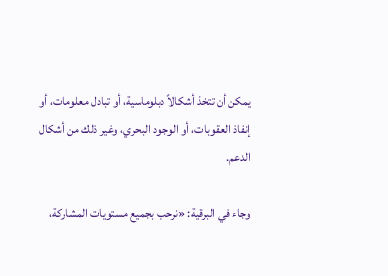يمكن أن تتخذ أشكالاً دبلوماسية، أو تبادل معلومات، أو إنفاذ العقوبات، أو الوجود البحري، وغير ذلك من أشكال الدعم.

وجاء في البرقية: «نرحب بجميع مستويات المشاركة،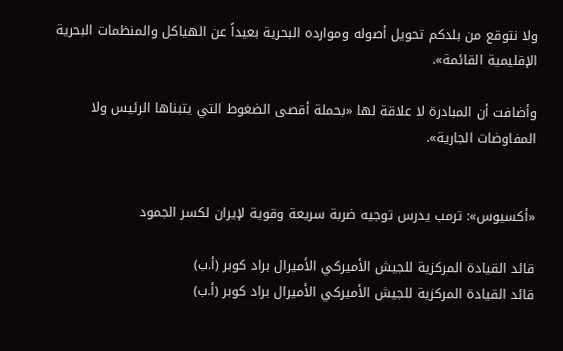ولا نتوقع من بلدكم تحويل أصوله وموارده البحرية بعيداً عن الهياكل والمنظمات البحرية الإقليمية القائمة».

وأضافت أن المبادرة لا علاقة لها «بحملة أقصى الضغوط التي يتبناها الرئيس ولا المفاوضات الجارية».


«أكسيوس»: ترمب يدرس توجيه ضربة سريعة وقوية لإيران لكسر الجمود

قائد القيادة المركزية للجيش الأميركي الأميرال براد كوبر (أ.ب)
قائد القيادة المركزية للجيش الأميركي الأميرال براد كوبر (أ.ب)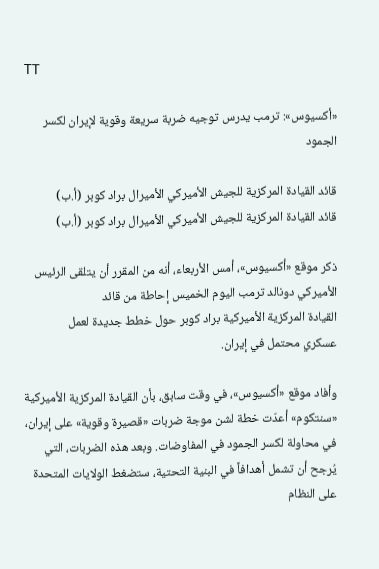TT

«أكسيوس»: ترمب يدرس توجيه ضربة سريعة وقوية لإيران لكسر الجمود

قائد القيادة المركزية للجيش الأميركي الأميرال براد كوبر (أ.ب)
قائد القيادة المركزية للجيش الأميركي الأميرال براد كوبر (أ.ب)

ذكر موقع «أكسيوس»، أمس الأربعاء، أنه من ‌المقرر ‌أن يتلقى ‌الرئيس الأميركي دونالد ترمب اليوم الخميس إحاطة من قائد القيادة ‌المركزية ‌الأميركية براد كوبر ‌حول ‌خطط جديدة لعمل عسكري ‌محتمل في إيران.

وأفاد موقع «أكسيوس»، في وقت سابق، بأن القيادة المركزية الأميركية «سنتكوم» أعدّت خطة لشن موجة ضربات «قصيرة وقوية» على إيران، في محاولة لكسر الجمود في المفاوضات. وبعد هذه الضربات، التي يُرجح أن تشمل أهدافاً في البنية التحتية، ستضغط الولايات المتحدة على النظام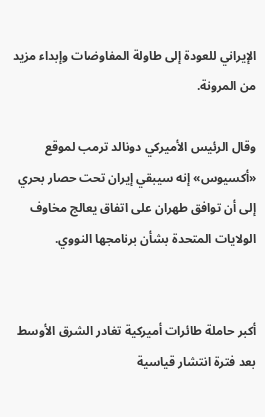الإيراني للعودة إلى طاولة المفاوضات وإبداء مزيد من المرونة.

وقال الرئيس الأميركي دونالد ترمب لموقع «أكسيوس» إنه سيبقي إيران تحت حصار بحري إلى أن توافق طهران على اتفاق يعالج مخاوف الولايات المتحدة بشأن برنامجها النووي.


أكبر حاملة طائرات أميركية تغادر الشرق الأوسط بعد فترة انتشار قياسية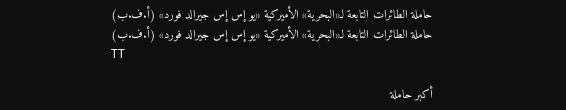حاملة الطائرات التابعة لـ«البحرية» الأميركية «يو إس إس جيرالد فورد» (أ.ف.ب)
حاملة الطائرات التابعة لـ«البحرية» الأميركية «يو إس إس جيرالد فورد» (أ.ف.ب)
TT

أكبر حاملة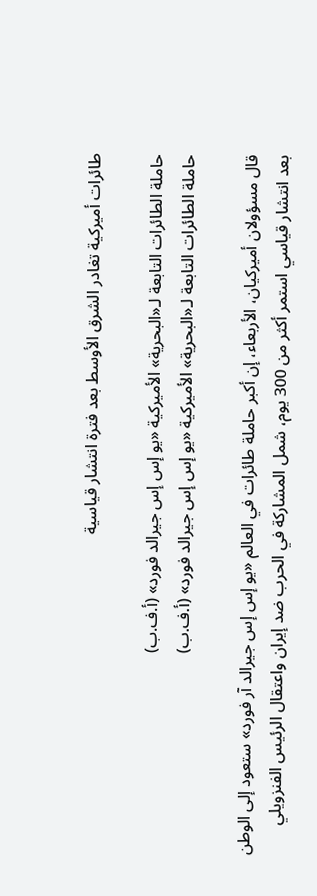طائرات أميركية تغادر الشرق الأوسط بعد فترة انتشار قياسية

حاملة الطائرات التابعة لـ«البحرية» الأميركية «يو إس إس جيرالد فورد» (أ.ف.ب)
حاملة الطائرات التابعة لـ«البحرية» الأميركية «يو إس إس جيرالد فورد» (أ.ف.ب)

قال مسؤولان أميركيان، الأربعاء، إن أكبر حاملة طائرات في العالم «يو إس إس جيرالد آر فورد» ستعود إلى الوطن بعد انتشار قياسي استمر أكثر من 300 يوم، شمل المشاركة في الحرب ضد إيران واعتقال الرئيس الفنزويلي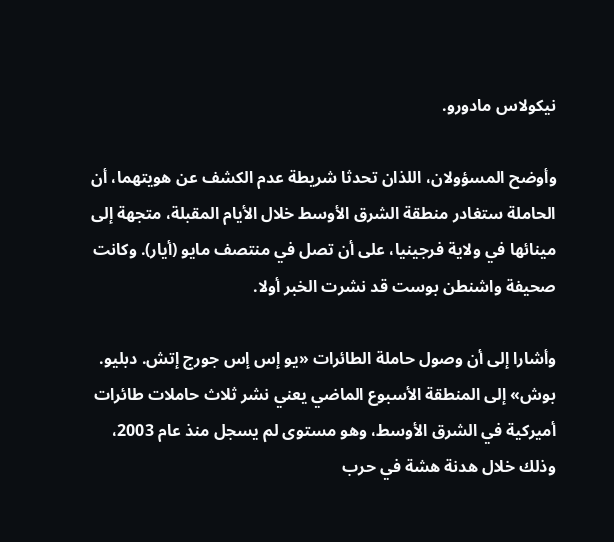نيكولاس مادورو.

وأوضح المسؤولان، اللذان تحدثا شريطة عدم الكشف عن هويتهما، أن الحاملة ستغادر منطقة الشرق الأوسط خلال الأيام المقبلة، متجهة إلى مينائها في ولاية فرجينيا، على أن تصل في منتصف مايو (أيار). وكانت صحيفة واشنطن بوست قد نشرت الخبر أولا.

وأشارا إلى أن وصول حاملة الطائرات «يو إس إس جورج إتش. دبليو. بوش» إلى المنطقة الأسبوع الماضي يعني نشر ثلاث حاملات طائرات أميركية في الشرق الأوسط، وهو مستوى لم يسجل منذ عام 2003، وذلك خلال هدنة هشة في حرب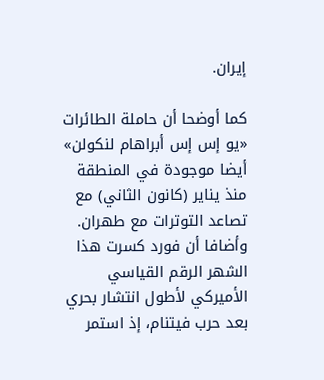إيران.

كما أوضحا أن حاملة الطائرات «يو إس إس أبراهام لنكولن» أيضا موجودة في المنطقة منذ يناير (كانون الثاني) مع تصاعد التوترات مع طهران. وأضافا أن فورد كسرت هذا الشهر الرقم القياسي الأميركي لأطول انتشار بحري بعد حرب فيتنام، إذ استمر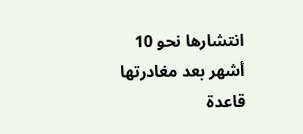انتشارها نحو 10 أشهر بعد مغادرتها قاعدة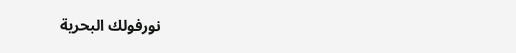نورفولك البحرية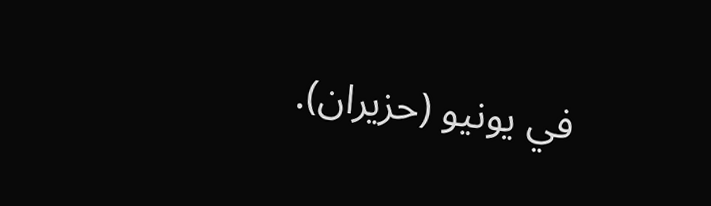في يونيو (حزيران).